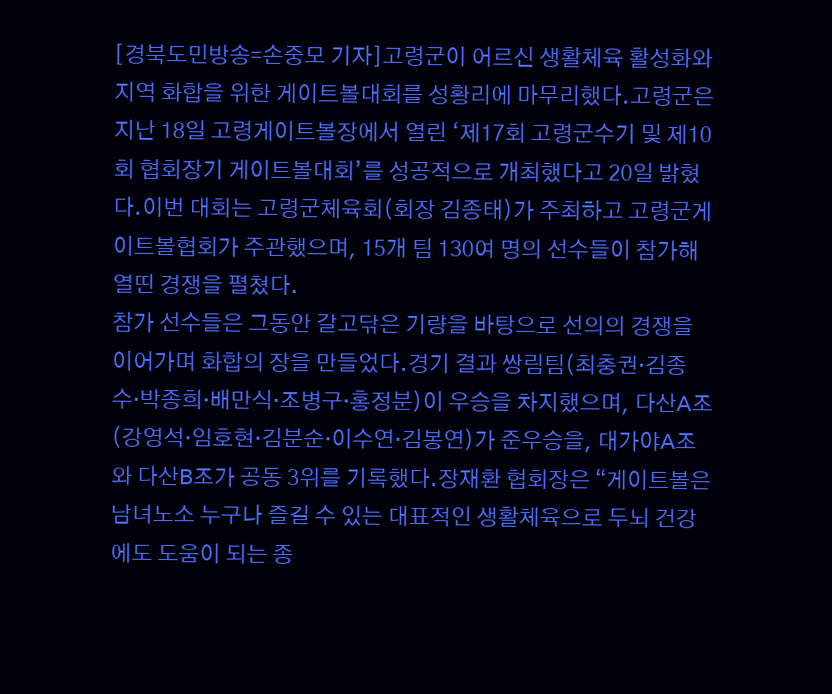[경북도민방송=손중모 기자]고령군이 어르신 생활체육 활성화와 지역 화합을 위한 게이트볼대회를 성황리에 마무리했다.고령군은 지난 18일 고령게이트볼장에서 열린 ‘제17회 고령군수기 및 제10회 협회장기 게이트볼대회’를 성공적으로 개최했다고 20일 밝혔다.이번 대회는 고령군체육회(회장 김종태)가 주최하고 고령군게이트볼협회가 주관했으며, 15개 팀 130여 명의 선수들이 참가해 열띤 경쟁을 펼쳤다.
참가 선수들은 그동안 갈고닦은 기량을 바탕으로 선의의 경쟁을 이어가며 화합의 장을 만들었다.경기 결과 쌍림팀(최충권·김종수·박종희·배만식·조병구·홍정분)이 우승을 차지했으며, 다산A조(강영석·임호현·김분순·이수연·김봉연)가 준우승을, 대가야A조와 다산B조가 공동 3위를 기록했다.장재환 협회장은 “게이트볼은 남녀노소 누구나 즐길 수 있는 대표적인 생활체육으로 두뇌 건강에도 도움이 되는 종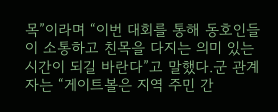목”이라며 “이번 대회를 통해 동호인들이 소통하고 친목을 다지는 의미 있는 시간이 되길 바란다”고 말했다.군 관계자는 “게이트볼은 지역 주민 간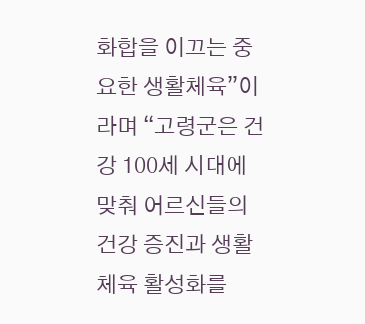화합을 이끄는 중요한 생활체육”이라며 “고령군은 건강 100세 시대에 맞춰 어르신들의 건강 증진과 생활체육 활성화를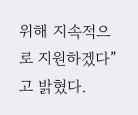위해 지속적으로 지원하겠다”고 밝혔다.